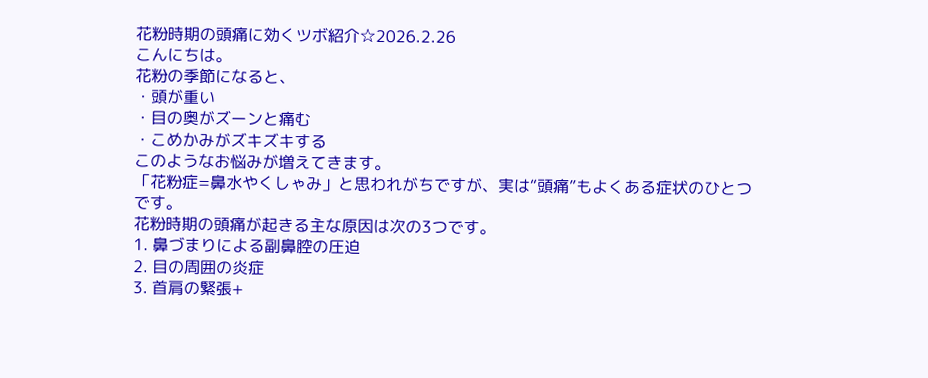花粉時期の頭痛に効くツボ紹介☆2026.2.26
こんにちは。
花粉の季節になると、
・頭が重い
・目の奥がズーンと痛む
・こめかみがズキズキする
このようなお悩みが増えてきます。
「花粉症=鼻水やくしゃみ」と思われがちですが、実は“頭痛”もよくある症状のひとつです。
花粉時期の頭痛が起きる主な原因は次の3つです。
1. 鼻づまりによる副鼻腔の圧迫
2. 目の周囲の炎症
3. 首肩の緊張+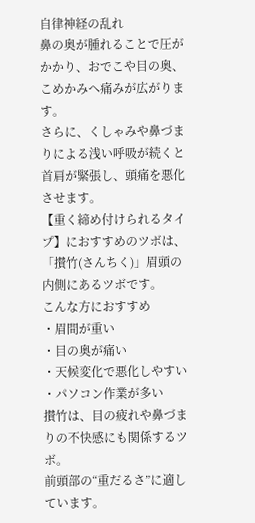自律神経の乱れ
鼻の奥が腫れることで圧がかかり、おでこや目の奥、こめかみへ痛みが広がります。
さらに、くしゃみや鼻づまりによる浅い呼吸が続くと首肩が緊張し、頭痛を悪化させます。
【重く締め付けられるタイプ】におすすめのツボは、
「攅竹(さんちく)」眉頭の内側にあるツボです。
こんな方におすすめ
・眉間が重い
・目の奥が痛い
・天候変化で悪化しやすい
・パソコン作業が多い
攅竹は、目の疲れや鼻づまりの不快感にも関係するツボ。
前頭部の“重だるさ”に適しています。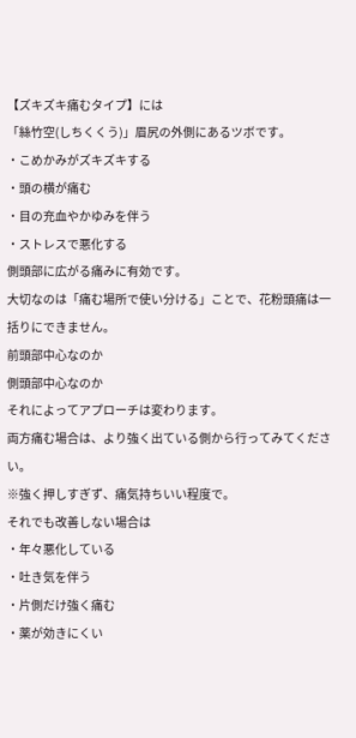【ズキズキ痛むタイプ】には
「絲竹空(しちくくう)」眉尻の外側にあるツボです。
・こめかみがズキズキする
・頭の横が痛む
・目の充血やかゆみを伴う
・ストレスで悪化する
側頭部に広がる痛みに有効です。
大切なのは「痛む場所で使い分ける」ことで、花粉頭痛は一括りにできません。
前頭部中心なのか
側頭部中心なのか
それによってアプローチは変わります。
両方痛む場合は、より強く出ている側から行ってみてください。
※強く押しすぎず、痛気持ちいい程度で。
それでも改善しない場合は
・年々悪化している
・吐き気を伴う
・片側だけ強く痛む
・薬が効きにくい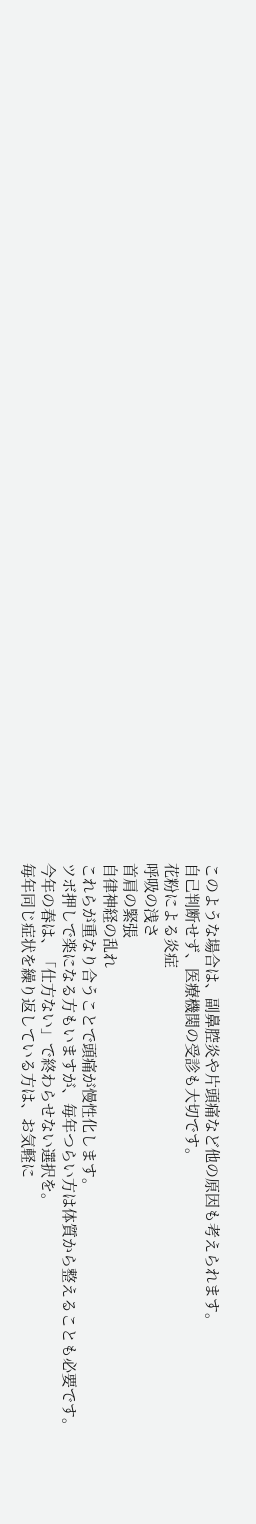このような場合は、副鼻腔炎や片頭痛など他の原因も考えられます。
自己判断せず、医療機関の受診も大切です。
花粉による炎症
呼吸の浅さ
首肩の緊張
自律神経の乱れ
これらが重なり合うことで頭痛が慢性化します。
ツボ押しで楽になる方もいますが、毎年つらい方は体質から整えることも必要です。
今年の春は、「仕方ない」で終わらせない選択を。
毎年同じ症状を繰り返している方は、お気軽に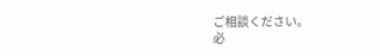ご相談ください。
必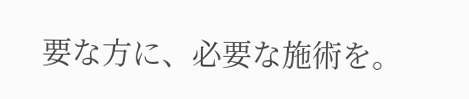要な方に、必要な施術を。